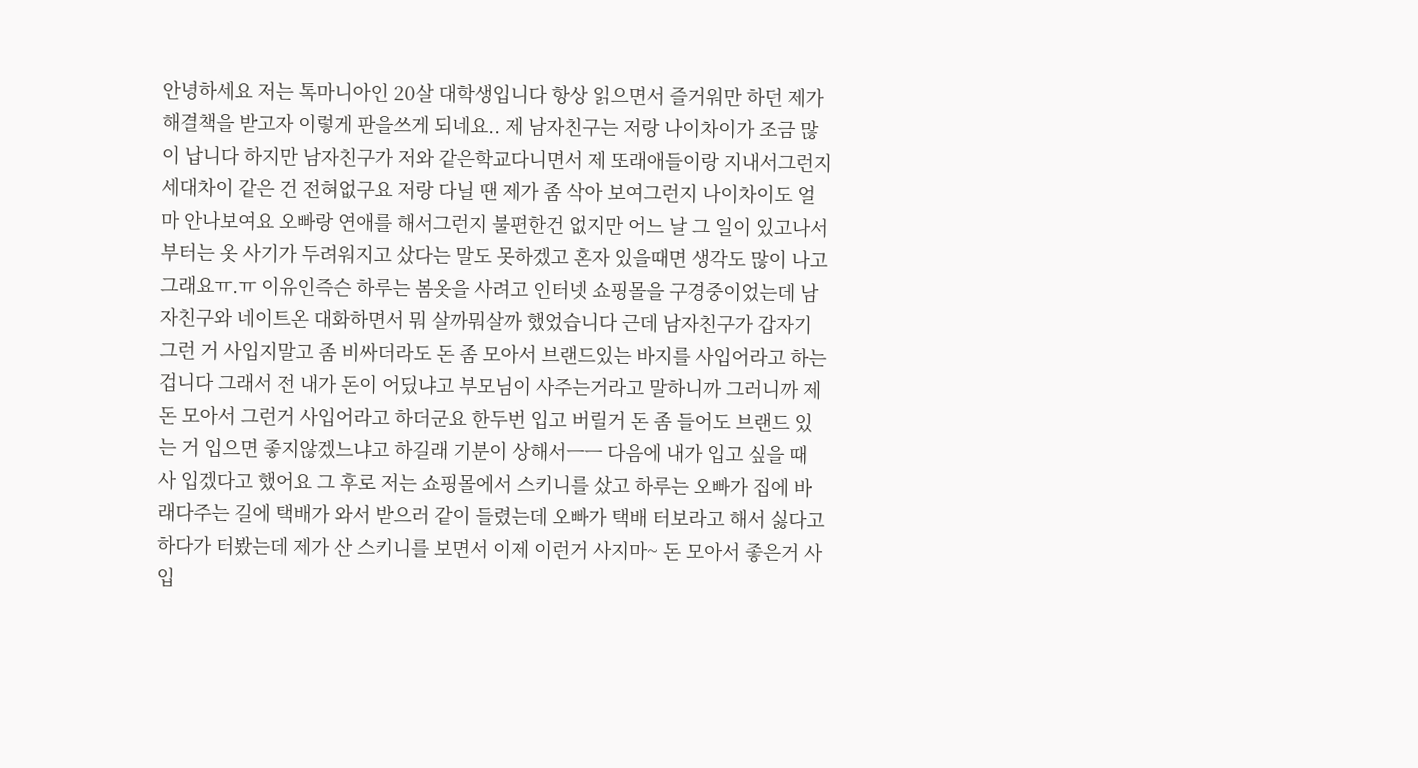안녕하세요 저는 톡마니아인 20살 대학생입니다 항상 읽으면서 즐거워만 하던 제가 해결책을 받고자 이렇게 판을쓰게 되네요.. 제 남자친구는 저랑 나이차이가 조금 많이 납니다 하지만 남자친구가 저와 같은학교다니면서 제 또래애들이랑 지내서그런지 세대차이 같은 건 전혀없구요 저랑 다닐 땐 제가 좀 삭아 보여그런지 나이차이도 얼마 안나보여요 오빠랑 연애를 해서그런지 불편한건 없지만 어느 날 그 일이 있고나서부터는 옷 사기가 두려워지고 샀다는 말도 못하겠고 혼자 있을때면 생각도 많이 나고그래요ㅠ.ㅠ 이유인즉슨 하루는 봄옷을 사려고 인터넷 쇼핑몰을 구경중이었는데 남자친구와 네이트온 대화하면서 뭐 살까뭐살까 했었습니다 근데 남자친구가 갑자기 그런 거 사입지말고 좀 비싸더라도 돈 좀 모아서 브랜드있는 바지를 사입어라고 하는겁니다 그래서 전 내가 돈이 어딨냐고 부모님이 사주는거라고 말하니까 그러니까 제 돈 모아서 그런거 사입어라고 하더군요 한두번 입고 버릴거 돈 좀 들어도 브랜드 있는 거 입으면 좋지않겠느냐고 하길래 기분이 상해서ㅡㅡ 다음에 내가 입고 싶을 때 사 입겠다고 했어요 그 후로 저는 쇼핑몰에서 스키니를 샀고 하루는 오빠가 집에 바래다주는 길에 택배가 와서 받으러 같이 들렸는데 오빠가 택배 터보라고 해서 싫다고 하다가 터봤는데 제가 산 스키니를 보면서 이제 이런거 사지마~ 돈 모아서 좋은거 사입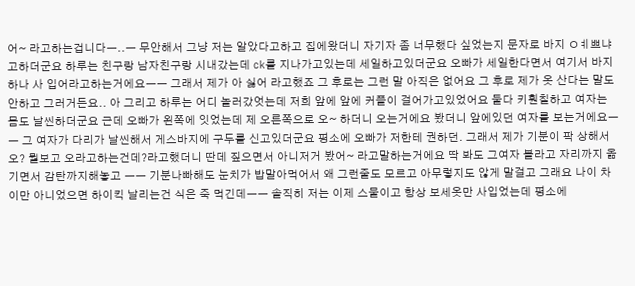어~ 라고하는겁니다ㅡ..ㅡ 무안해서 그냥 저는 알았다고하고 집에왔더니 자기자 좀 너무했다 싶었는지 문자로 바지 ㅇㅖ쁘냐고하더군요 하루는 친구랑 남자친구랑 시내갔는데 ck를 지나가고있는데 세일하고있더군요 오빠가 세일한다면서 여기서 바지하나 사 입어라고하는거에요ㅡㅡ 그래서 제가 아 싫어 라고했죠 그 후로는 그런 말 아직은 없어요 그 후로 제가 옷 산다는 말도 안하고 그러거든요.. 아 그리고 하루는 어디 놀러갔엇는데 저희 앞에 앞에 커플이 걸어가고있었어요 둘다 키훤칠하고 여자는 몸도 날씬하더군요 근데 오빠가 왼쪽에 잇었는데 제 오른쪽으로 오~ 하더니 오는거에요 봤더니 앞에있던 여자를 보는거에요ㅡㅡ 그 여자가 다리가 날씬해서 게스바지에 구두를 신고있더군요 평소에 오빠가 저한테 권하던. 그래서 제가 기분이 팍 상해서 오? 뭘보고 오라고하는건데?라고했더니 딴데 짚으면서 아니저거 봤어~ 라고말하는거에요 딱 봐도 그여자 볼라고 자리까지 옮기면서 감탄까지해놓고 ㅡㅡ 기분나빠해도 눈치가 밥말아먹어서 왜 그런줄도 모르고 아무렇지도 않게 말걸고 그래요 나이 차이만 아니었으면 하이킥 날리는건 식은 죽 먹긴데ㅡㅡ 솔직히 저는 이제 스물이고 항상 보세옷만 사입었는데 평소에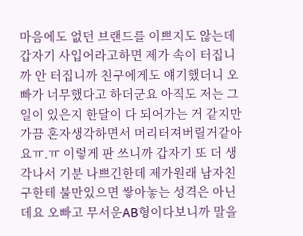마음에도 없던 브랜드를 이쁘지도 않는데 갑자기 사입어라고하면 제가 속이 터집니까 안 터집니까 친구에게도 얘기했더니 오빠가 너무했다고 하더군요 아직도 저는 그 일이 있은지 한달이 다 되어가는 거 같지만 가끔 혼자생각하면서 머리터져버릴거같아요ㅠ.ㅠ 이렇게 판 쓰니까 갑자기 또 더 생각나서 기분 나쁘긴한데 제가원래 남자친구한테 불만있으면 쌓아놓는 성격은 아닌데요 오빠고 무서운AB형이다보니까 말을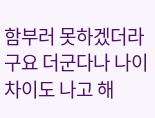함부러 못하겠더라구요 더군다나 나이차이도 나고 해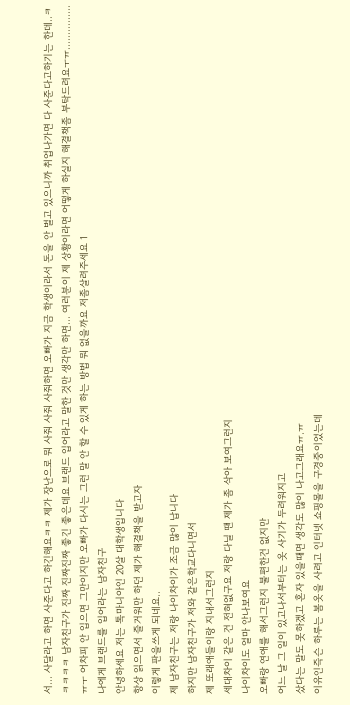서... 사달라고 하면 사준다고 하긴해요ㅋㅋ 제가 장난으로 뭐 사줘 사줘 사줘하면 오빠가 지금 학생이라서 돈을 안 벌고 있으니까 취업나가면 다 사준다고하기는 한데..ㅋㅋㅋㅋㅋ 남자친구가 진짜 진짜진짜 좋긴 좋은데요 브랜드 입어라고 말한 것만 생각만 하면... 여러분이 제 상황이라면 어떻게 하실지 해결책좀 부탁드려요ㅜㅠ...............ㅠㅜ 어차피 안 입으면 그만이지만 오빠가 다시는 그런 말 안 할 수 있게 하는 방법 뭐 없을까요 저좀살려주세요 1
나에게 브랜드를 입어라는 남자친구
안녕하세요 저는 톡마니아인 20살 대학생입니다
항상 읽으면서 즐거워만 하던 제가 해결책을 받고자
이렇게 판을쓰게 되네요..
제 남자친구는 저랑 나이차이가 조금 많이 납니다
하지만 남자친구가 저와 같은학교다니면서
제 또래애들이랑 지내서그런지
세대차이 같은 건 전혀없구요 저랑 다닐 땐 제가 좀 삭아 보여그런지
나이차이도 얼마 안나보여요
오빠랑 연애를 해서그런지 불편한건 없지만
어느 날 그 일이 있고나서부터는 옷 사기가 두려워지고
샀다는 말도 못하겠고 혼자 있을때면 생각도 많이 나고그래요ㅠ.ㅠ
이유인즉슨 하루는 봄옷을 사려고 인터넷 쇼핑몰을 구경중이었는데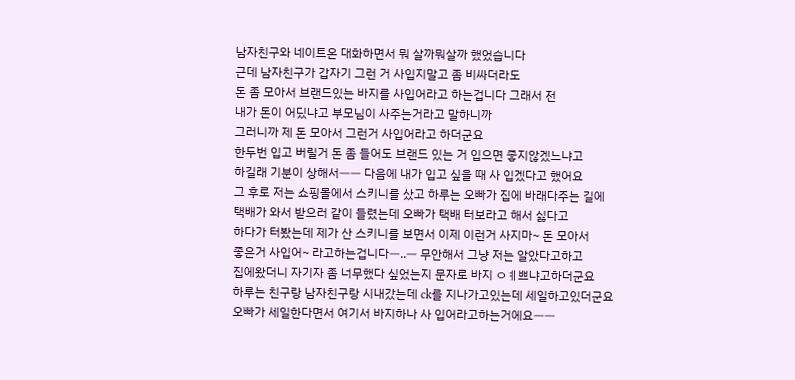남자친구와 네이트온 대화하면서 뭐 살까뭐살까 했었습니다
근데 남자친구가 갑자기 그런 거 사입지말고 좀 비싸더라도
돈 좀 모아서 브랜드있는 바지를 사입어라고 하는겁니다 그래서 전
내가 돈이 어딨냐고 부모님이 사주는거라고 말하니까
그러니까 제 돈 모아서 그런거 사입어라고 하더군요
한두번 입고 버릴거 돈 좀 들어도 브랜드 있는 거 입으면 좋지않겠느냐고
하길래 기분이 상해서ㅡㅡ 다음에 내가 입고 싶을 때 사 입겠다고 했어요
그 후로 저는 쇼핑몰에서 스키니를 샀고 하루는 오빠가 집에 바래다주는 길에
택배가 와서 받으러 같이 들렸는데 오빠가 택배 터보라고 해서 싫다고
하다가 터봤는데 제가 산 스키니를 보면서 이제 이런거 사지마~ 돈 모아서
좋은거 사입어~ 라고하는겁니다ㅡ..ㅡ 무안해서 그냥 저는 알았다고하고
집에왔더니 자기자 좀 너무했다 싶었는지 문자로 바지 ㅇㅖ쁘냐고하더군요
하루는 친구랑 남자친구랑 시내갔는데 ck를 지나가고있는데 세일하고있더군요
오빠가 세일한다면서 여기서 바지하나 사 입어라고하는거에요ㅡㅡ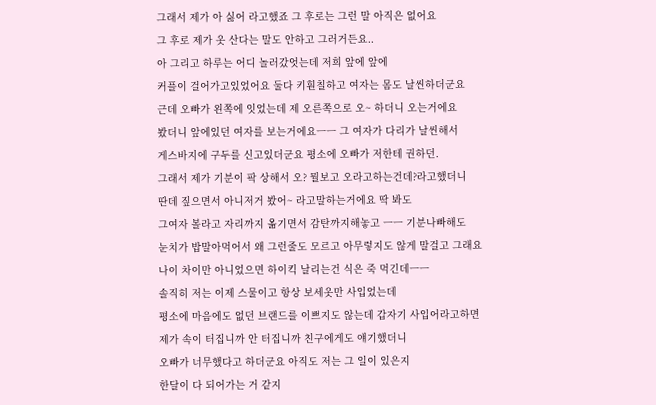그래서 제가 아 싫어 라고했죠 그 후로는 그런 말 아직은 없어요
그 후로 제가 옷 산다는 말도 안하고 그러거든요..
아 그리고 하루는 어디 놀러갔엇는데 저희 앞에 앞에
커플이 걸어가고있었어요 둘다 키훤칠하고 여자는 몸도 날씬하더군요
근데 오빠가 왼쪽에 잇었는데 제 오른쪽으로 오~ 하더니 오는거에요
봤더니 앞에있던 여자를 보는거에요ㅡㅡ 그 여자가 다리가 날씬해서
게스바지에 구두를 신고있더군요 평소에 오빠가 저한테 권하던.
그래서 제가 기분이 팍 상해서 오? 뭘보고 오라고하는건데?라고했더니
딴데 짚으면서 아니저거 봤어~ 라고말하는거에요 딱 봐도
그여자 볼라고 자리까지 옮기면서 감탄까지해놓고 ㅡㅡ 기분나빠해도
눈치가 밥말아먹어서 왜 그런줄도 모르고 아무렇지도 않게 말걸고 그래요
나이 차이만 아니었으면 하이킥 날리는건 식은 죽 먹긴데ㅡㅡ
솔직히 저는 이제 스물이고 항상 보세옷만 사입었는데
평소에 마음에도 없던 브랜드를 이쁘지도 않는데 갑자기 사입어라고하면
제가 속이 터집니까 안 터집니까 친구에게도 얘기했더니
오빠가 너무했다고 하더군요 아직도 저는 그 일이 있은지
한달이 다 되어가는 거 같지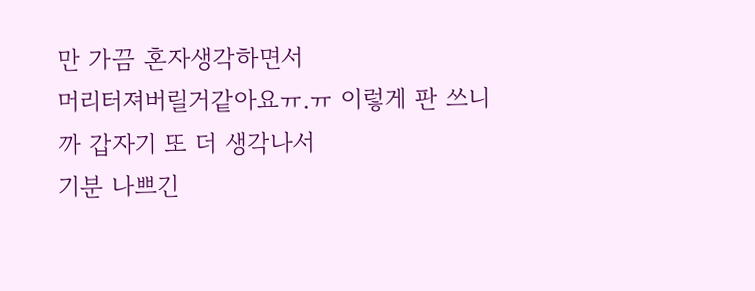만 가끔 혼자생각하면서
머리터져버릴거같아요ㅠ.ㅠ 이렇게 판 쓰니까 갑자기 또 더 생각나서
기분 나쁘긴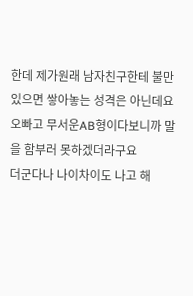한데 제가원래 남자친구한테 불만있으면 쌓아놓는 성격은 아닌데요
오빠고 무서운AB형이다보니까 말을 함부러 못하겠더라구요
더군다나 나이차이도 나고 해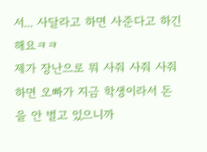서... 사달라고 하면 사준다고 하긴해요ㅋㅋ
제가 장난으로 뭐 사줘 사줘 사줘하면 오빠가 지금 학생이라서 돈을 안 벌고 있으니까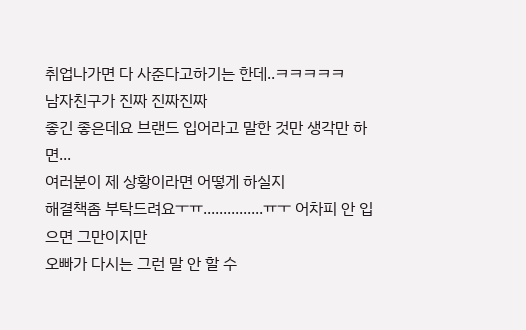취업나가면 다 사준다고하기는 한데..ㅋㅋㅋㅋㅋ
남자친구가 진짜 진짜진짜
좋긴 좋은데요 브랜드 입어라고 말한 것만 생각만 하면...
여러분이 제 상황이라면 어떻게 하실지
해결책좀 부탁드려요ㅜㅠ...............ㅠㅜ 어차피 안 입으면 그만이지만
오빠가 다시는 그런 말 안 할 수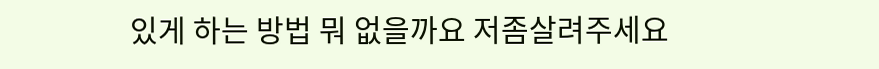있게 하는 방법 뭐 없을까요 저좀살려주세요